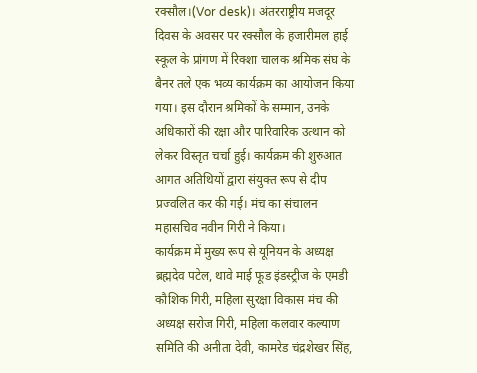रक्सौल।(Vor desk)। अंतरराष्ट्रीय मजदूर दिवस के अवसर पर रक्सौल के हजारीमल हाई स्कूल के प्रांगण में रिक्शा चालक श्रमिक संघ के बैनर तले एक भव्य कार्यक्रम का आयोजन किया गया। इस दौरान श्रमिकों के सम्मान, उनके अधिकारों की रक्षा और पारिवारिक उत्थान को लेकर विस्तृत चर्चा हुई। कार्यक्रम की शुरुआत आगत अतिथियों द्वारा संयुक्त रूप से दीप प्रज्वलित कर की गई। मंच का संचालन महासचिव नवीन गिरी ने किया।
कार्यक्रम में मुख्य रूप से यूनियन के अध्यक्ष ब्रह्मदेव पटेल, थावे माई फूड इंडस्ट्रीज के एमडी कौशिक गिरी, महिला सुरक्षा विकास मंच की अध्यक्ष सरोज गिरी, महिला कलवार कल्याण समिति की अनीता देवी, कामरेड चंद्रशेखर सिंह,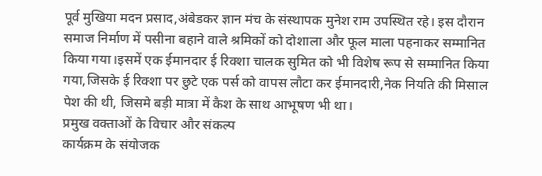पूर्व मुखिया मदन प्रसाद,अंबेडकर ज्ञान मंच के संस्थापक मुनेश राम उपस्थित रहे। इस दौरान समाज निर्माण में पसीना बहाने वाले श्रमिकों को दोशाला और फूल माला पहनाकर सम्मानित किया गया।इसमें एक ईमानदार ई रिक्शा चालक सुमित को भी विशेष रूप से सम्मानित किया गया,जिसके ई रिक्शा पर छुटे एक पर्स को वापस लौटा कर ईमानदारी,नेक नियति की मिसाल पेश की थी, जिसमे बड़ी मात्रा में कैश के साथ आभूषण भी था।
प्रमुख वक्ताओं के विचार और संकल्प
कार्यक्रम के संयोजक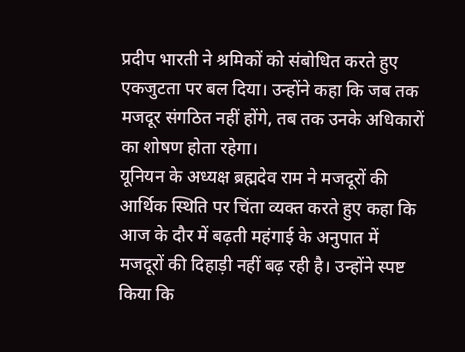प्रदीप भारती ने श्रमिकों को संबोधित करते हुए एकजुटता पर बल दिया। उन्होंने कहा कि जब तक मजदूर संगठित नहीं होंगे, तब तक उनके अधिकारों का शोषण होता रहेगा।
यूनियन के अध्यक्ष ब्रह्मदेव राम ने मजदूरों की आर्थिक स्थिति पर चिंता व्यक्त करते हुए कहा कि आज के दौर में बढ़ती महंगाई के अनुपात में मजदूरों की दिहाड़ी नहीं बढ़ रही है। उन्होंने स्पष्ट किया कि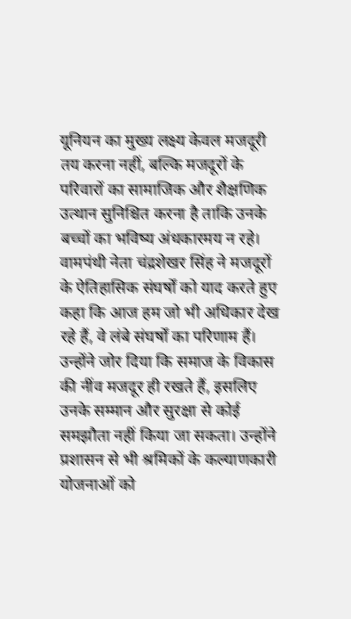यूनियन का मुख्य लक्ष्य केवल मजदूरी तय करना नहीं, बल्कि मजदूरों के परिवारों का सामाजिक और शैक्षणिक उत्थान सुनिश्चित करना है ताकि उनके बच्चों का भविष्य अंधकारमय न रहे।
वामपंथी नेता चंद्रशेखर सिंह ने मजदूरों के ऐतिहासिक संघर्षों को याद करते हुए कहा कि आज हम जो भी अधिकार देख रहे हैं, वे लंबे संघर्षों का परिणाम हैं। उन्होंने जोर दिया कि समाज के विकास की नींव मजदूर ही रखते हैं, इसलिए उनके सम्मान और सुरक्षा से कोई समझौता नहीं किया जा सकता। उन्होंने प्रशासन से भी श्रमिकों के कल्याणकारी योजनाओं को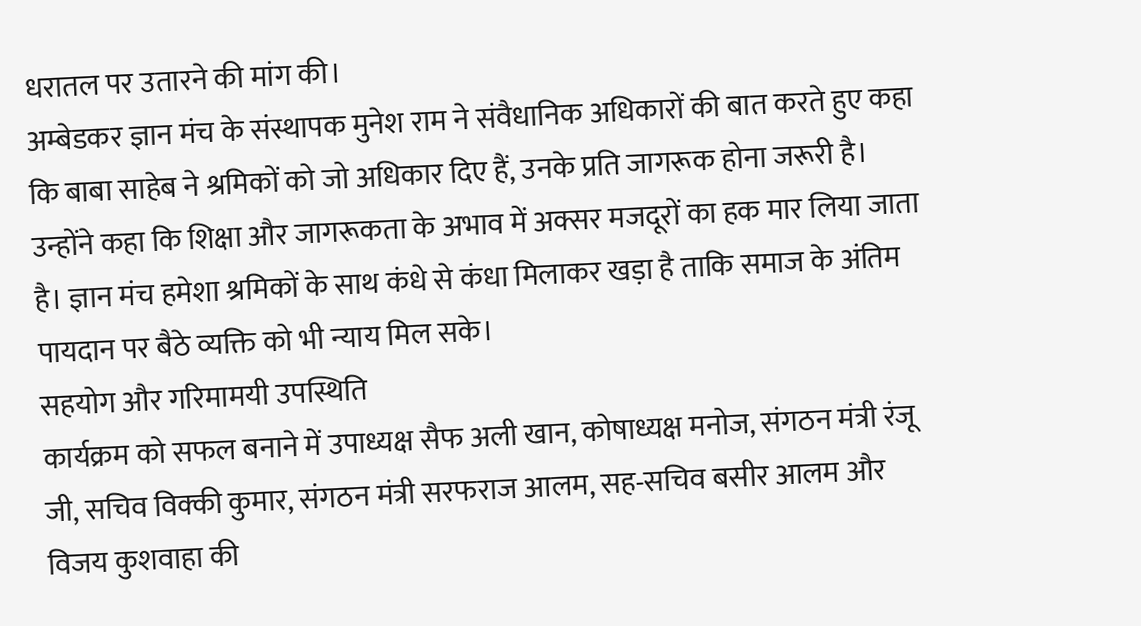धरातल पर उतारने की मांग की।
अम्बेडकर ज्ञान मंच के संस्थापक मुनेश राम ने संवैधानिक अधिकारों की बात करते हुए कहा कि बाबा साहेब ने श्रमिकों को जो अधिकार दिए हैं, उनके प्रति जागरूक होना जरूरी है। उन्होंने कहा कि शिक्षा और जागरूकता के अभाव में अक्सर मजदूरों का हक मार लिया जाता है। ज्ञान मंच हमेशा श्रमिकों के साथ कंधे से कंधा मिलाकर खड़ा है ताकि समाज के अंतिम पायदान पर बैठे व्यक्ति को भी न्याय मिल सके।
सहयोग और गरिमामयी उपस्थिति
कार्यक्रम को सफल बनाने में उपाध्यक्ष सैफ अली खान, कोषाध्यक्ष मनोज, संगठन मंत्री रंजू जी, सचिव विक्की कुमार, संगठन मंत्री सरफराज आलम, सह-सचिव बसीर आलम और विजय कुशवाहा की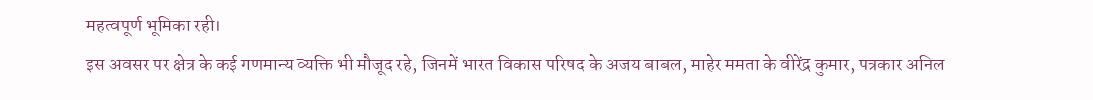महत्वपूर्ण भूमिका रही।
इस अवसर पर क्षेत्र के कई गणमान्य व्यक्ति भी मौजूद रहे, जिनमें भारत विकास परिषद के अजय बाबल, माहेर ममता के वीरेंद्र कुमार, पत्रकार अनिल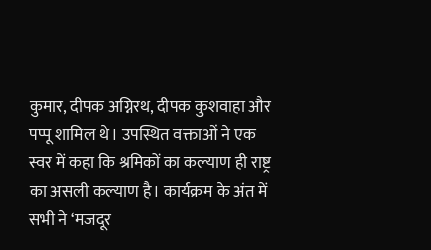कुमार, दीपक अग्निरथ, दीपक कुशवाहा और पप्पू शामिल थे। उपस्थित वक्ताओं ने एक स्वर में कहा कि श्रमिकों का कल्याण ही राष्ट्र का असली कल्याण है। कार्यक्रम के अंत में सभी ने ‘मजदूर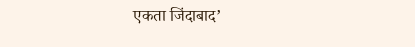एकता जिंदाबाद’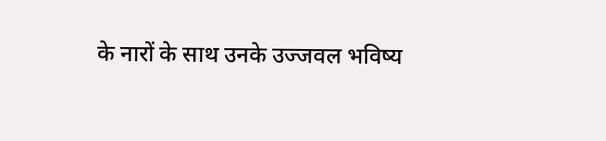के नारों के साथ उनके उज्जवल भविष्य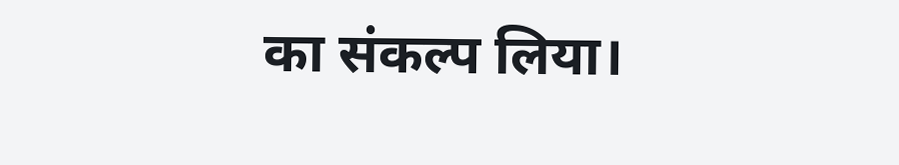का संकल्प लिया।